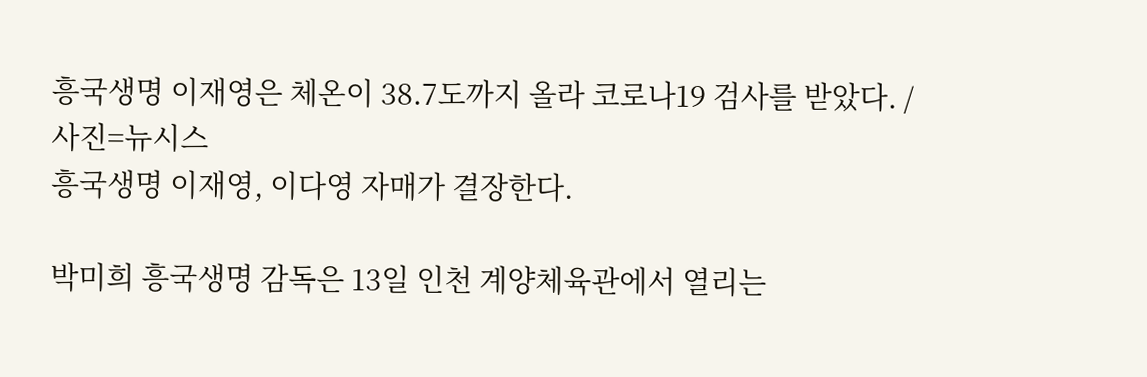흥국생명 이재영은 체온이 38.7도까지 올라 코로나19 검사를 받았다. /사진=뉴시스
흥국생명 이재영, 이다영 자매가 결장한다.

박미희 흥국생명 감독은 13일 인천 계양체육관에서 열리는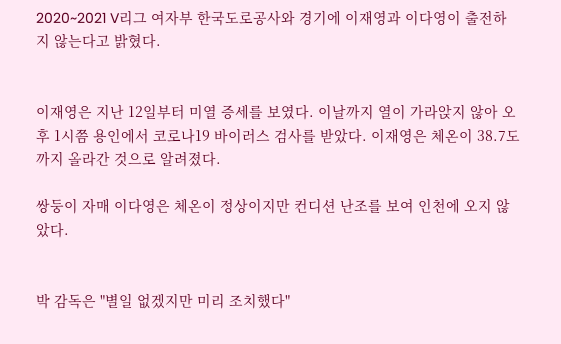2020~2021 V리그 여자부 한국도로공사와 경기에 이재영과 이다영이 출전하지 않는다고 밝혔다.


이재영은 지난 12일부터 미열 증세를 보였다. 이날까지 열이 가라앉지 않아 오후 1시쯤 용인에서 코로나19 바이러스 검사를 받았다. 이재영은 체온이 38.7도까지 올라간 것으로 알려졌다.

쌍둥이 자매 이다영은 체온이 정상이지만 컨디션 난조를 보여 인천에 오지 않았다.


박 감독은 "별일 없겠지만 미리 조치했다"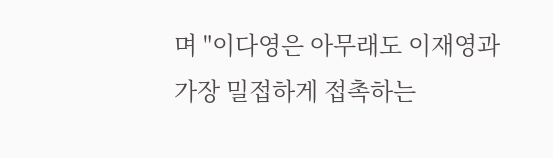며 "이다영은 아무래도 이재영과 가장 밀접하게 접촉하는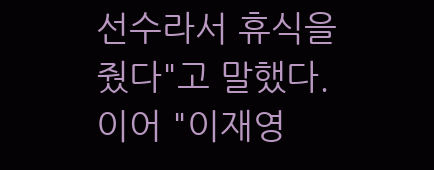선수라서 휴식을 줬다"고 말했다. 이어 "이재영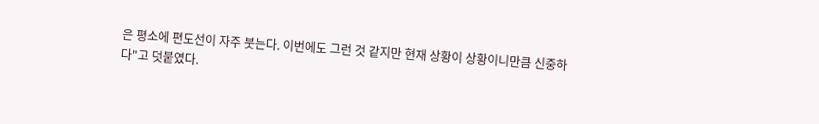은 평소에 편도선이 자주 붓는다. 이번에도 그런 것 같지만 현재 상황이 상황이니만큼 신중하다"고 덧붙였다.